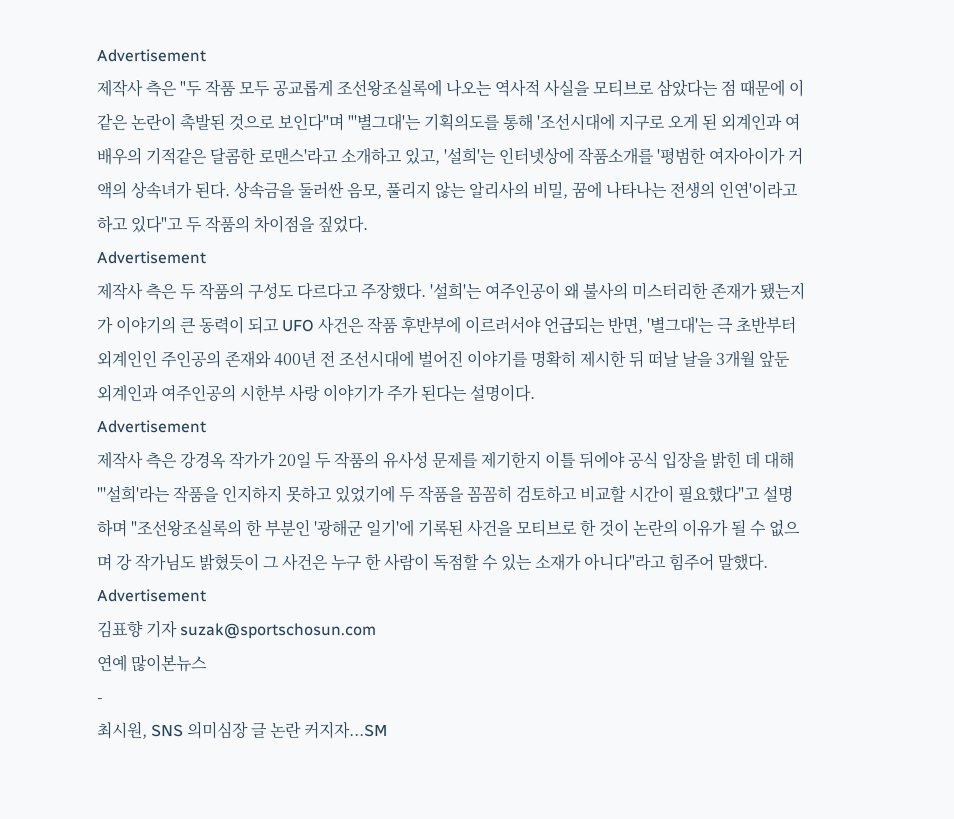Advertisement
제작사 측은 "두 작품 모두 공교롭게 조선왕조실록에 나오는 역사적 사실을 모티브로 삼았다는 점 때문에 이 같은 논란이 촉발된 것으로 보인다"며 "'별그대'는 기획의도를 통해 '조선시대에 지구로 오게 된 외계인과 여배우의 기적같은 달콤한 로맨스'라고 소개하고 있고, '설희'는 인터넷상에 작품소개를 '평범한 여자아이가 거액의 상속녀가 된다. 상속금을 둘러싼 음모, 풀리지 않는 알리사의 비밀, 꿈에 나타나는 전생의 인연'이라고 하고 있다"고 두 작품의 차이점을 짚었다.
Advertisement
제작사 측은 두 작품의 구성도 다르다고 주장했다. '설희'는 여주인공이 왜 불사의 미스터리한 존재가 됐는지가 이야기의 큰 동력이 되고 UFO 사건은 작품 후반부에 이르러서야 언급되는 반면, '별그대'는 극 초반부터 외계인인 주인공의 존재와 400년 전 조선시대에 벌어진 이야기를 명확히 제시한 뒤 떠날 날을 3개월 앞둔 외계인과 여주인공의 시한부 사랑 이야기가 주가 된다는 설명이다.
Advertisement
제작사 측은 강경옥 작가가 20일 두 작품의 유사성 문제를 제기한지 이틀 뒤에야 공식 입장을 밝힌 데 대해 "'설희'라는 작품을 인지하지 못하고 있었기에 두 작품을 꼼꼼히 검토하고 비교할 시간이 필요했다"고 설명하며 "조선왕조실록의 한 부분인 '광해군 일기'에 기록된 사건을 모티브로 한 것이 논란의 이유가 될 수 없으며 강 작가님도 밝혔듯이 그 사건은 누구 한 사람이 독점할 수 있는 소재가 아니다"라고 힘주어 말했다.
Advertisement
김표향 기자 suzak@sportschosun.com
연예 많이본뉴스
-
최시원, SNS 의미심장 글 논란 커지자...SM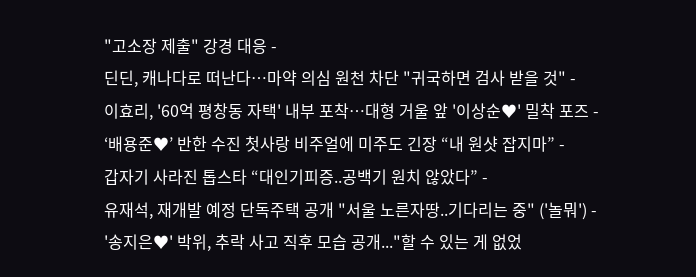"고소장 제출" 강경 대응 -
딘딘, 캐나다로 떠난다…마약 의심 원천 차단 "귀국하면 검사 받을 것" -
이효리, '60억 평창동 자택' 내부 포착…대형 거울 앞 '이상순♥' 밀착 포즈 -
‘배용준♥’ 반한 수진 첫사랑 비주얼에 미주도 긴장 “내 원샷 잡지마” -
갑자기 사라진 톱스타 “대인기피증..공백기 원치 않았다” -
유재석, 재개발 예정 단독주택 공개 "서울 노른자땅..기다리는 중" ('놀뭐') -
'송지은♥' 박위, 추락 사고 직후 모습 공개..."할 수 있는 게 없었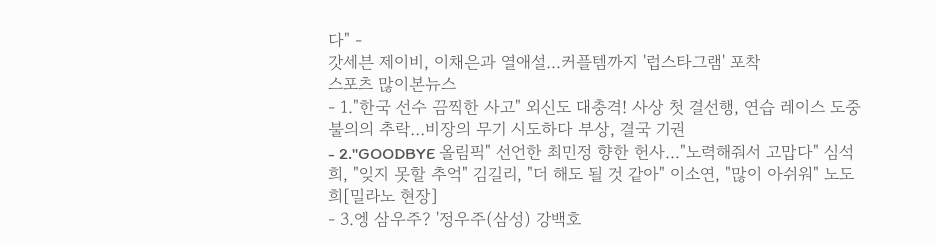다" -
갓세븐 제이비, 이채은과 열애설...커플템까지 '럽스타그램' 포착
스포츠 많이본뉴스
- 1."한국 선수 끔찍한 사고" 외신도 대충격! 사상 첫 결선행, 연습 레이스 도중 불의의 추락…비장의 무기 시도하다 부상, 결국 기권
- 2."GOODBYE 올림픽" 선언한 최민정 향한 헌사..."노력해줘서 고맙다" 심석희, "잊지 못할 추억" 김길리, "더 해도 될 것 같아" 이소연, "많이 아쉬워" 노도희[밀라노 현장]
- 3.엥 삼우주? '정우주(삼성) 강백호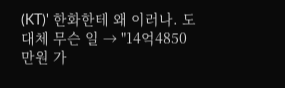(KT)' 한화한테 왜 이러나. 도대체 무슨 일 → "14억4850만원 가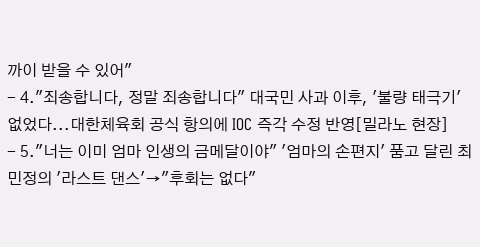까이 받을 수 있어"
- 4."죄송합니다, 정말 죄송합니다" 대국민 사과 이후, '불량 태극기' 없었다...대한체육회 공식 항의에 IOC 즉각 수정 반영[밀라노 현장]
- 5."너는 이미 엄마 인생의 금메달이야" '엄마의 손편지' 품고 달린 최민정의 '라스트 댄스'→"후회는 없다"